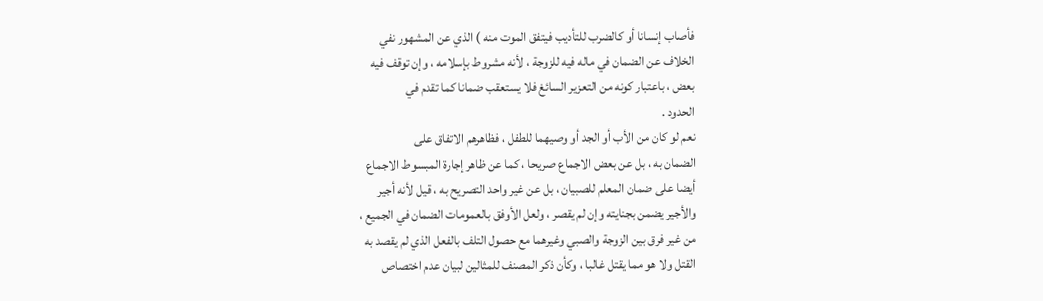فأصاب إنسانا أو كالضرب للتأديب فيتفق الموت منه ) الذي عن المشهور نفي
الخلاف عن الضمان في ماله فيه للزوجة ، لأنه مشروط بإسلامه ، وإن توقف فيه
بعض ، باعتبار كونه من التعزير السائغ فلا يستعقب ضمانا كما تقدم في
الحدود .
نعم لو كان من الأب أو الجد أو وصيهما للطفل ، فظاهرهم الاتفاق على
الضمان به ، بل عن بعض الاجماع صريحا ، كما عن ظاهر إجارة المبسوط الاجماع
أيضا على ضمان المعلم للصبيان ، بل عن غير واحد التصريح به ، قيل لأنه أجير
والأجير يضمن بجنايته وإن لم يقصر ، ولعل الأوفق بالعمومات الضمان في الجميع ،
من غير فرق بين الزوجة والصبي وغيرهما مع حصول التلف بالفعل الذي لم يقصد به
القتل ولا هو مما يقتل غالبا ، وكأن ذكر المصنف للمثالين لبيان عدم اختصاص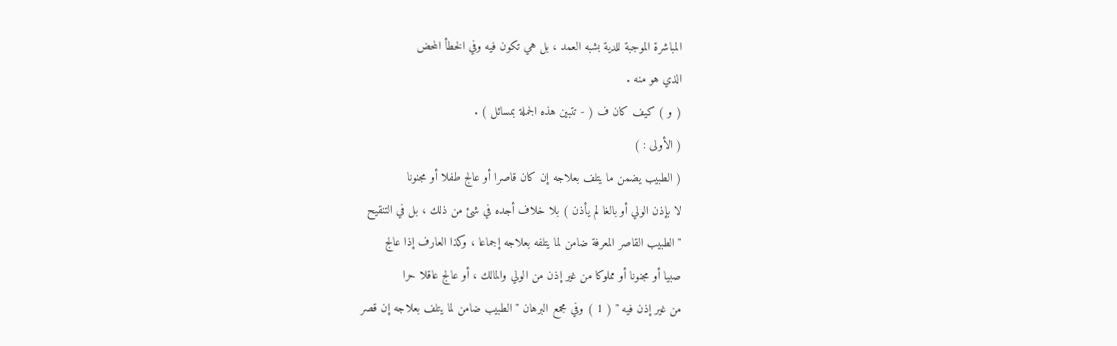المباشرة الموجبة للدية بشبه العمد ، بل هي تكون فيه وفي الخطأ المحض
الذي هو منه .
( و ) كيف كان ف ( - تتبين هذه الجملة بمسائل ) .
( الأولى : )
( الطبيب يضمن ما يتلف بعلاجه إن كان قاصرا أو عالج طفلا أو مجنونا
لا بإذن الولي أو بالغا لم يأذن ) بلا خلاف أجده في شئ من ذلك ، بل في التنقيح
" الطبيب القاصر المعرفة ضامن لما يتلفه بعلاجه إجماعا ، وكذا العارف إذا عالج
صبيا أو مجنونا أو مملوكا من غير إذن من الولي والمالك ، أو عالج عاقلا حرا
من غير إذن فيه " ( 1 ) وفي مجمع البرهان " الطبيب ضامن لما يتلف بعلاجه إن قصر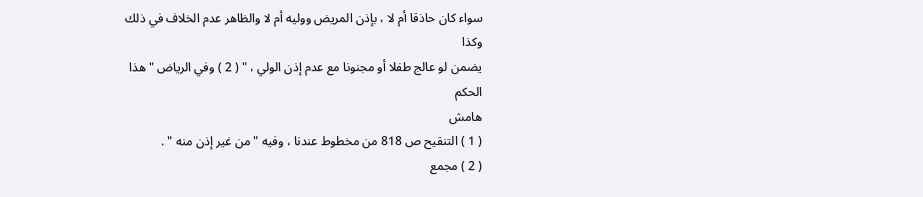سواء كان حاذقا أم لا ، بإذن المريض ووليه أم لا والظاهر عدم الخلاف في ذلك وكذا
يضمن لو عالج طفلا أو مجنونا مع عدم إذن الولي ، " ( 2 ) وفي الرياض " هذا الحكم
هامش
( 1 ) التنقيح ص 818 من مخطوط عندنا ، وفيه " من غير إذن منه " .
( 2 ) مجمع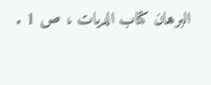البرهان كتاب الديات ، ص 1 .